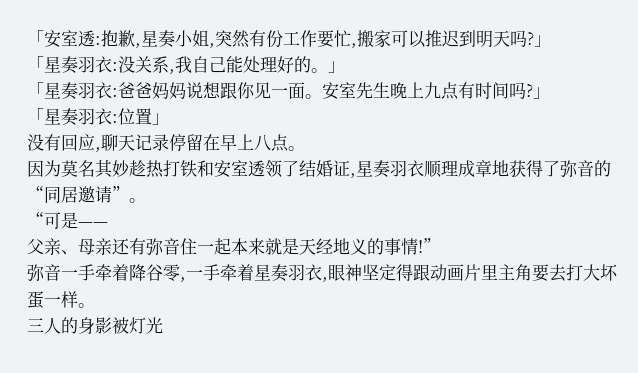「安室透:抱歉,星奏小姐,突然有份工作要忙,搬家可以推迟到明天吗?」
「星奏羽衣:没关系,我自己能处理好的。」
「星奏羽衣:爸爸妈妈说想跟你见一面。安室先生晚上九点有时间吗?」
「星奏羽衣:位置」
没有回应,聊天记录停留在早上八点。
因为莫名其妙趁热打铁和安室透领了结婚证,星奏羽衣顺理成章地获得了弥音的“同居邀请”。
“可是——
父亲、母亲还有弥音住一起本来就是天经地义的事情!”
弥音一手牵着降谷零,一手牵着星奏羽衣,眼神坚定得跟动画片里主角要去打大坏蛋一样。
三人的身影被灯光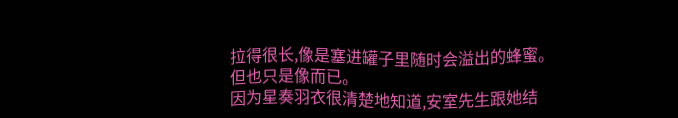拉得很长,像是塞进罐子里随时会溢出的蜂蜜。
但也只是像而已。
因为星奏羽衣很清楚地知道,安室先生跟她结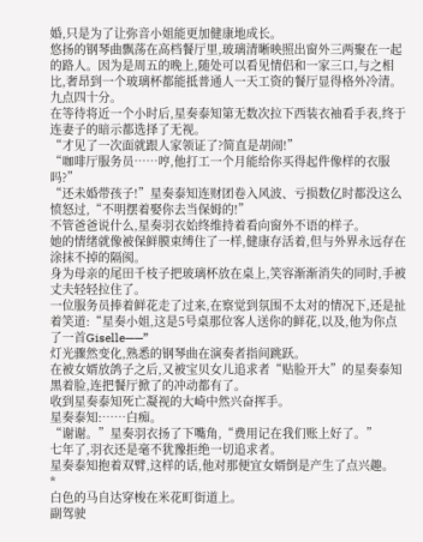婚,只是为了让弥音小姐能更加健康地成长。
悠扬的钢琴曲飘荡在高档餐厅里,玻璃清晰映照出窗外三两聚在一起的路人。因为是周五的晚上,随处可以看见情侣和一家三口,与之相比,奢昂到一个玻璃杯都能抵普通人一天工资的餐厅显得格外冷清。
九点四十分。
在等待将近一个小时后,星奏泰知第无数次拉下西装衣袖看手表,终于连妻子的暗示都选择了无视。
“才见了一次面就跟人家领证了?简直是胡闹!”
“咖啡厅服务员……哼,他打工一个月能给你买得起件像样的衣服吗?”
“还未婚带孩子!”星奏泰知连财团卷入风波、亏损数亿时都没这么愤怒过,“不明摆着娶你去当保姆的!”
不管爸爸说什么,星奏羽衣始终维持着看向窗外不语的样子。
她的情绪就像被保鲜膜束缚住了一样,健康存活着,但与外界永远存在涂抹不掉的隔阂。
身为母亲的尾田千枝子把玻璃杯放在桌上,笑容渐渐消失的同时,手被丈夫轻轻拉住了。
一位服务员捧着鲜花走了过来,在察觉到氛围不太对的情况下,还是扯着笑道:“星奏小姐,这是5号桌那位客人送你的鲜花,以及,他为你点了一首Giselle——”
灯光骤然变化,熟悉的钢琴曲在演奏者指间跳跃。
在被女婿放鸽子之后,又被宝贝女儿追求者“贴脸开大”的星奏泰知黑着脸,连把餐厅掀了的冲动都有了。
收到星奏泰知死亡凝视的大崎中然兴奋挥手。
星奏泰知:……白痴。
“谢谢。”星奏羽衣扬了下嘴角,“费用记在我们账上好了。”
七年了,羽衣还是毫不犹豫拒绝一切追求者。
星奏泰知抱着双臂,这样的话,他对那便宜女婿倒是产生了点兴趣。
*
白色的马自达穿梭在米花町街道上。
副驾驶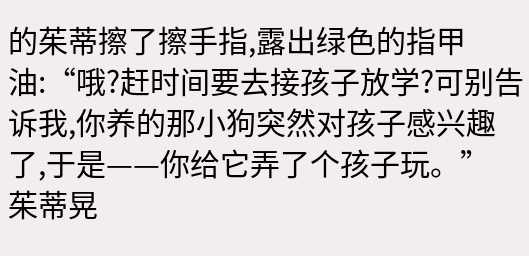的茱蒂擦了擦手指,露出绿色的指甲油:“哦?赶时间要去接孩子放学?可别告诉我,你养的那小狗突然对孩子感兴趣了,于是——你给它弄了个孩子玩。”
茱蒂晃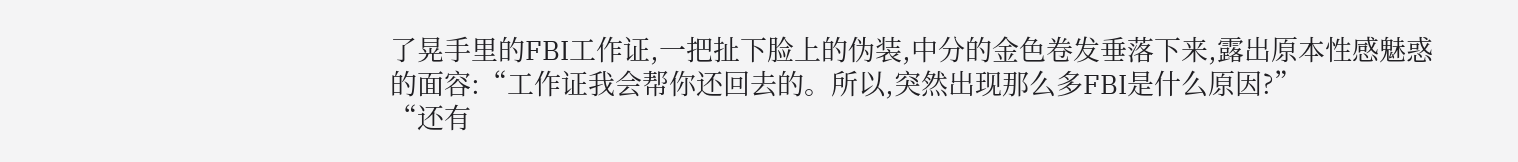了晃手里的FBI工作证,一把扯下脸上的伪装,中分的金色卷发垂落下来,露出原本性感魅惑的面容:“工作证我会帮你还回去的。所以,突然出现那么多FBI是什么原因?”
“还有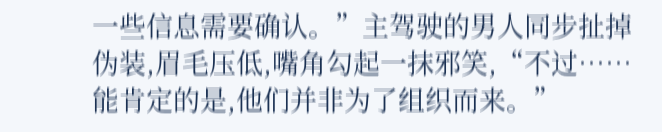一些信息需要确认。”主驾驶的男人同步扯掉伪装,眉毛压低,嘴角勾起一抹邪笑,“不过……能肯定的是,他们并非为了组织而来。”